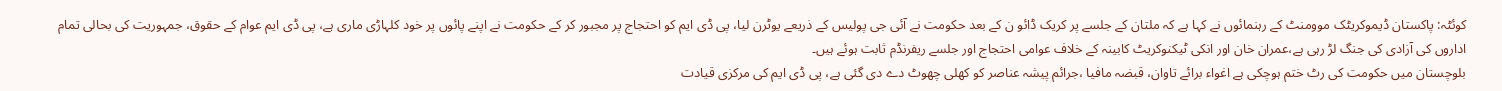کوئٹہ: پاکستان ڈیموکریٹک موومنٹ کے رہنمائوں نے کہا ہے کہ ملتان کے جلسے پر کریک ڈائو ن کے بعد حکومت نے آئی جی پولیس کے ذریعے یوٹرن لیا، پی ڈی ایم کو احتجاج پر مجبور کر کے حکومت نے اپنے پائوں پر خود کلہاڑی ماری ہے، پی ڈی ایم عوام کے حقوق، جمہوریت کی بحالی تمام اداروں کی آزادی کی جنگ لڑ رہی ہے،عمران خان اور انکی ٹیکنوکریٹ کابینہ کے خلاف عوامی احتجاج اور جلسے ریفرنڈم ثابت ہوئے ہیں۔
بلوچستان میں حکومت کی رٹ ختم ہوچکی ہے اغواء برائے تاوان، قبضہ مافیا ،جرائم پیشہ عناصر کو کھلی چھوٹ دے دی گئی ہے، پی ڈی ایم کی مرکزی قیادت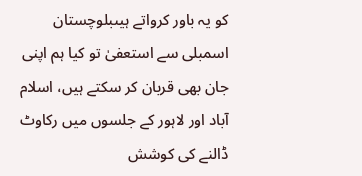کو یہ باور کرواتے ہیںبلوچستان اسمبلی سے استعفیٰ تو کیا ہم اپنی جان بھی قربان کر سکتے ہیں، اسلام آباد اور لاہور کے جلسوں میں رکاوٹ ڈالنے کی کوشش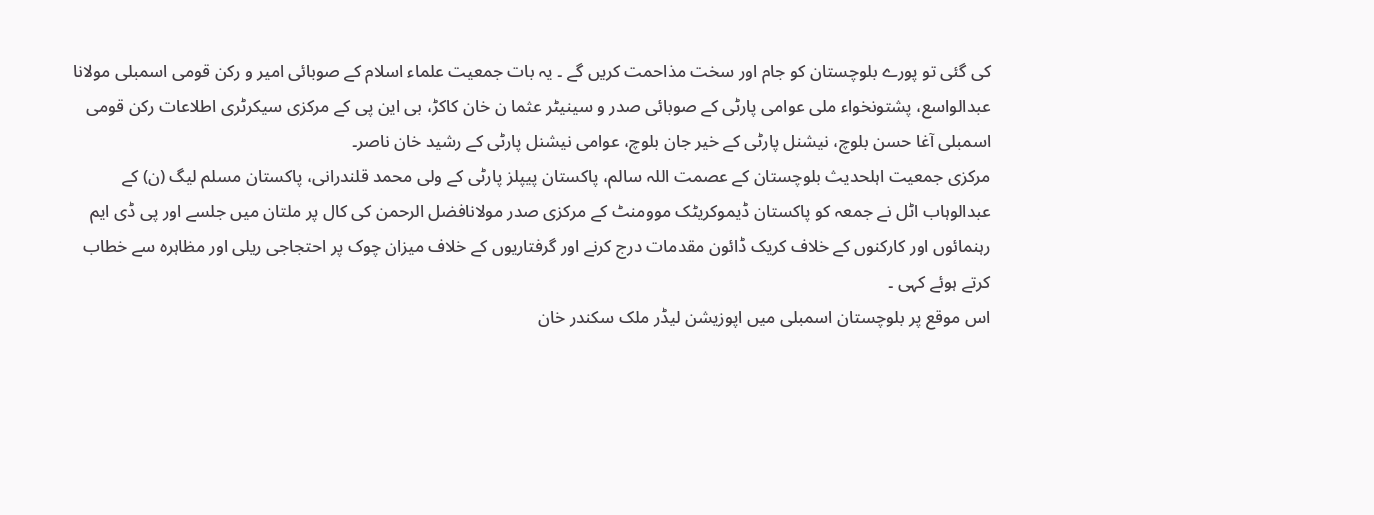کی گئی تو پورے بلوچستان کو جام اور سخت مذاحمت کریں گے ۔ یہ بات جمعیت علماء اسلام کے صوبائی امیر و رکن قومی اسمبلی مولانا عبدالواسع، پشتونخواء ملی عوامی پارٹی کے صوبائی صدر و سینیٹر عثما ن خان کاکڑ، بی این پی کے مرکزی سیکرٹری اطلاعات رکن قومی اسمبلی آغا حسن بلوچ، نیشنل پارٹی کے خیر جان بلوچ، عوامی نیشنل پارٹی کے رشید خان ناصر۔
مرکزی جمعیت اہلحدیث بلوچستان کے عصمت اللہ سالم، پاکستان پیپلز پارٹی کے ولی محمد قلندرانی، پاکستان مسلم لیگ (ن) کے عبدالوہاب اٹل نے جمعہ کو پاکستان ڈیموکریٹک موومنٹ کے مرکزی صدر مولانافضل الرحمن کی کال پر ملتان میں جلسے اور پی ڈی ایم رہنمائوں اور کارکنوں کے خلاف کریک ڈائون مقدمات درج کرنے اور گرفتاریوں کے خلاف میزان چوک پر احتجاجی ریلی اور مظاہرہ سے خطاب کرتے ہوئے کہی ۔
اس موقع پر بلوچستان اسمبلی میں اپوزیشن لیڈر ملک سکندر خان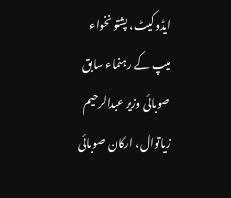ایڈوکیٹ، پشتو نخواء میپ کے رہنماء سابق صوبائی وزیر عبدالرحیم زیاتوال، ارکان صوبائی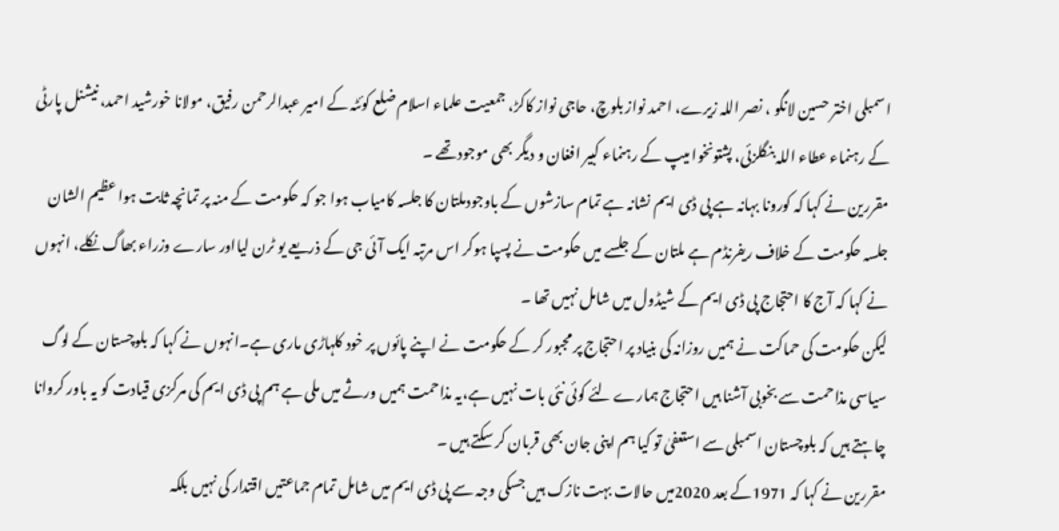اسمبلی اختر حسین لانگو ، نصر اللہ زیرے، احمد نواز بلوچ، حاجی نواز کاکڑ، جمعیت علماء اسلام ضلع کوئٹہ کے امیر عبدالرحمن رفیق، مولانا خورشید احمد، نیشنل پارٹی کے رہنماء عطاء اللہ بنگلزئی، پشتونخوا میپ کے رہنماء کبیر افغان و دیگر بھی موجودتھے ۔
مقررین نے کہا کہ کورونا بہانہ ہے پی ڈی ایم نشانہ ہے تمام سازشوں کے باوجودملتان کا جلسہ کامیاب ہوا جو کہ حکومت کے منہ پر تمانچہ ثابت ہوا عظیم الشان جلسہ حکومت کے خلاف ریفرنڈم ہے ملتان کے جلسے میں حکومت نے پسپا ہوکر اس مرتبہ ایک آئی جی کے ذریعے یو ٹرن لیااور سارے وزراء بھاگ نکلے، انہوں نے کہا کہ آج کا احتجاج پی ڈی ایم کے شیڈول میں شامل نہیں تھا ۔
لیکن حکومت کی حماکت نے ہمیں روزانہ کی بنیاد پر احتجاج پر مجبور کر کے حکومت نے اپنے پائوں پر خود کلہاڑی ماری ہے۔انہوں نے کہا کہ بلوچستان کے لوگ سیاسی مذاحمت سے بخوبی آشنا ہیں احتجاج ہمارے لئے کوئی نئی بات نہیں ہے،یہ مذاحمت ہمیں ورثے میں ملی ہے ہم پی ڈی ایم کی مرکزی قیادت کو یہ باور کروانا چاہتے ہیں کہ بلوچستان اسمبلی سے استعفیٰ تو کیا ہم اپنی جان بھی قربان کر سکتے ہیں ۔
مقررین نے کہا کہ 1971کے بعد 2020میں حالات بہت نازک ہیں جسکی وجہ سے پی ڈی ایم میں شامل تمام جماعتیں اقتدار کی نہیں بلکہ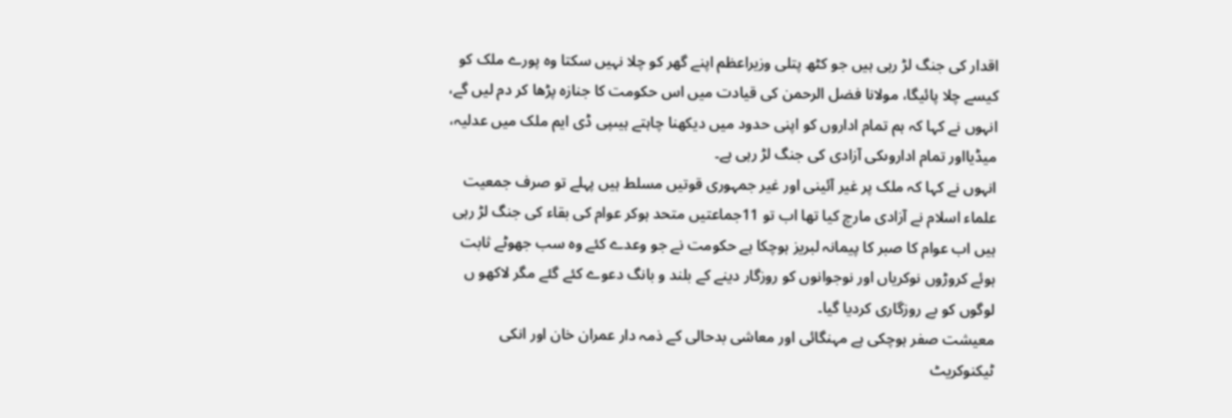اقدار کی جنگ لڑ رہی ہیں جو کٹھ پتلی وزیراعظم اپنے گھر کو چلا نہیں سکتا وہ پورے ملک کو کیسے چلا پائیگا، مولانا فضل الرحمن کی قیادت میں اس حکومت کا جنازہ پڑھا کر دم لیں گے، انہوں نے کہا کہ ہم تمام اداروں کو اپنی حدود میں دیکھنا چاہتے ہیںپی ڈی ایم ملک میں عدلیہ، میڈیااور تمام اداروںکی آزادی کی جنگ لڑ رہی ہے۔
انہوں نے کہا کہ ملک پر غیر آئینی اور غیر جمہوری قوتیں مسلط ہیں پہلے تو صرف جمعیت علماء اسلام نے آزادی مارچ کیا تھا اب تو 11جماعتیں متحد ہوکر عوام کی بقاء کی جنگ لڑ رہی ہیں اب عوام کا صبر کا پیمانہ لبریز ہوچکا ہے حکومت نے جو وعدے کئے وہ سب جھوٹے ثابت ہوئے کروڑوں نوکریاں اور نوجوانوں کو روزگار دینے کے بلند و بانگ دعوے کئے گئے مگر لاکھو ں لوگوں کو بے روزگاری کردیا گیا۔
معیشت صفر ہوچکی ہے مہنگائی اور معاشی بدحالی کے ذمہ دار عمران خان اور انکی ٹیکنوکریٹ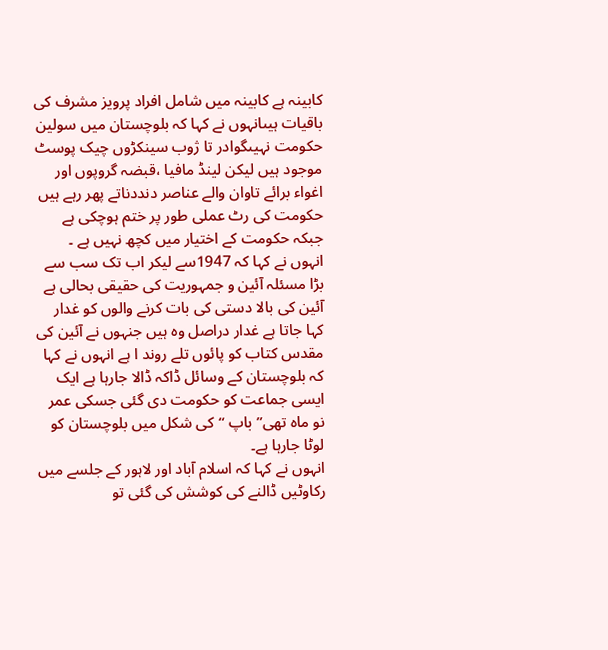کابینہ ہے کابینہ میں شامل افراد پرویز مشرف کی باقیات ہیںانہوں نے کہا کہ بلوچستان میں سولین حکومت نہیںگوادر تا ژوب سینکڑوں چیک پوسٹ موجود ہیں لیکن لینڈ مافیا ،قبضہ گروپوں اور اغواء برائے تاوان والے عناصر دنددناتے پھر رہے ہیں حکومت کی رٹ عملی طور پر ختم ہوچکی ہے جبکہ حکومت کے اختیار میں کچھ نہیں ہے ۔
انہوں نے کہا کہ 1947سے لیکر اب تک سب سے بڑا مسئلہ آئین و جمہوریت کی حقیقی بحالی ہے آئین کی بالا دستی کی بات کرنے والوں کو غدار کہا جاتا ہے غدار دراصل وہ ہیں جنہوں نے آئین کی مقدس کتاب کو پائوں تلے روند ا ہے انہوں نے کہا کہ بلوچستان کے وسائل ڈاکہ ڈالا جارہا ہے ایک ایسی جماعت کو حکومت دی گئی جسکی عمر نو ماہ تھی’’ باپ ‘‘کی شکل میں بلوچستان کو لوٹا جارہا ہے۔
انہوں نے کہا کہ اسلام آباد اور لاہور کے جلسے میں رکاوٹیں ڈالنے کی کوشش کی گئی تو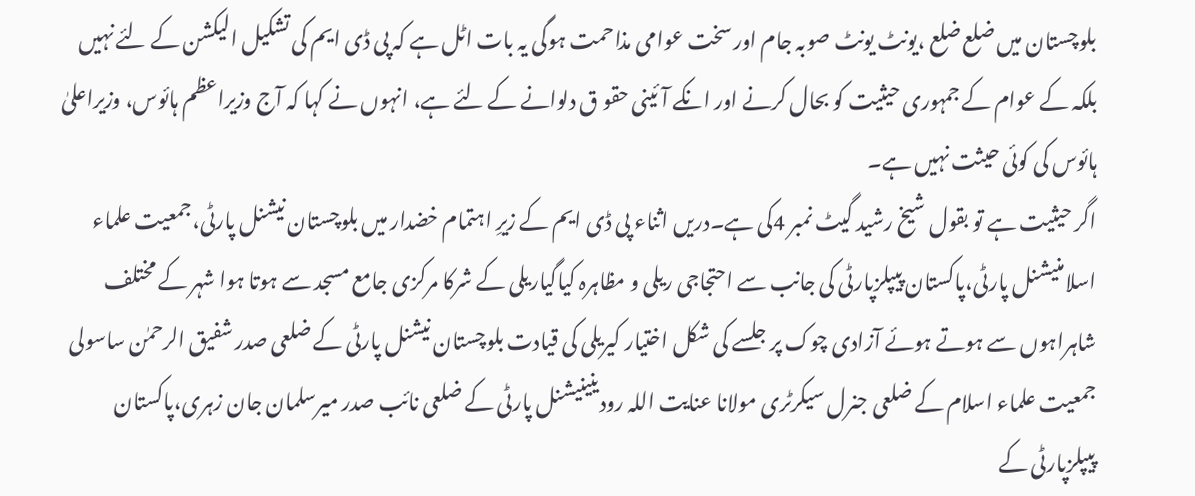بلوچستان میں ضلع ضلع ،یونٹ یونٹ صوبہ جام اور سخت عوامی مذاحمت ہوگی یہ بات اٹل ہے کہ پی ڈی ایم کی تشکیل الیکشن کے لئے نہیں بلکہ کے عوام کے جمہوری حیثیت کو بحال کرنے اور انکے آئینی حقو ق دلوانے کے لئے ہے، انہوں نے کہا کہ آج وزیراعظم ہائوس، وزیراعلیٰ ہائوس کی کوئی حیثت نہیں ہے۔
اگر حیثیت ہے تو بقول شیخ رشید گیٹ نمبر 4کی ہے۔دریں اثناء پی ڈی ایم کے زیرِ اہتمام خضدار میں بلوچستان نیشنل پارٹی،جمعیت علماء اسلامنیشنل پارٹی،پاکستان پیپلزپارٹی کی جانب سے احتجاجی ریلی و مظاہرہ کیاگیاریلی کے شرکا مرکزی جامع مسجد سے ہوتا ہوا شہر کے مختلف شاہراہوں سے ہوتے ہوئے آزادی چوک پر جلسے کی شکل اختیار کیریلی کی قیادت بلوچستان نیشنل پارٹی کے ضلعی صدر شفیق الرحمٰن ساسولی جمعیت علماء اسلام کے ضلعی جنرل سیکرٹری مولانا عنایت اللہ رودینینیشنل پارٹی کے ضلعی نائب صدر میرسلمان جان زہری،پاکستان پیپلزپارٹی کے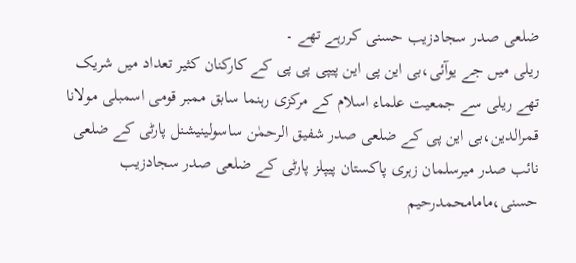ضلعی صدر سجادزیب حسنی کررہے تھے ۔
ریلی میں جے یوآئی،بی این پی این پیپی پی پی کے کارکنان کثیر تعداد میں شریک تھے ریلی سے جمعیت علماء اسلام کے مرکزی رہنما سابق ممبر قومی اسمبلی مولانا قمرالدین،بی این پی کے ضلعی صدر شفیق الرحمٰن ساسولینیشنل پارٹی کے ضلعی نائب صدر میرسلمان زہری پاکستان پیپلز پارٹی کے ضلعی صدر سجادزیب حسنی،مامامحمدرحیم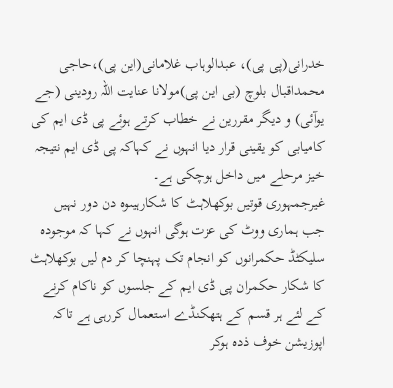خدرانی(پی پی)، عبدالوہاب غلامانی(این پی)،حاجی محمداقبال بلوچ (بی این پی)مولانا عنایت اللہ رودینی (جے یوآئی) و دیگر مقررین نے خطاب کرتے ہوئے پی ڈی ایم کی کامیابی کو یقینی قرار دیا انہوں نے کہاکہ پی ڈی ایم نتیجہ خیز مرحلے میں داخل ہوچکی ہے۔
غیرجمہوری قوتیں بوکھلاہٹ کا شکارہیںوہ دن دور نہیں جب ہماری ووٹ کی عزت ہوگی انہوں نے کہا کہ موجودہ سلیکٹڈ حکمرانوں کو انجام تک پہنچا کر دم لیں بوکھلاہٹ کا شکار حکمران پی ڈی ایم کے جلسوں کو ناکام کرنے کے لئے ہر قسم کے ہتھکنڈے استعمال کررہی ہے تاکہ اپوزیشن خوف ذدہ ہوکر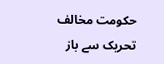حکومت مخالف تحریک سے باز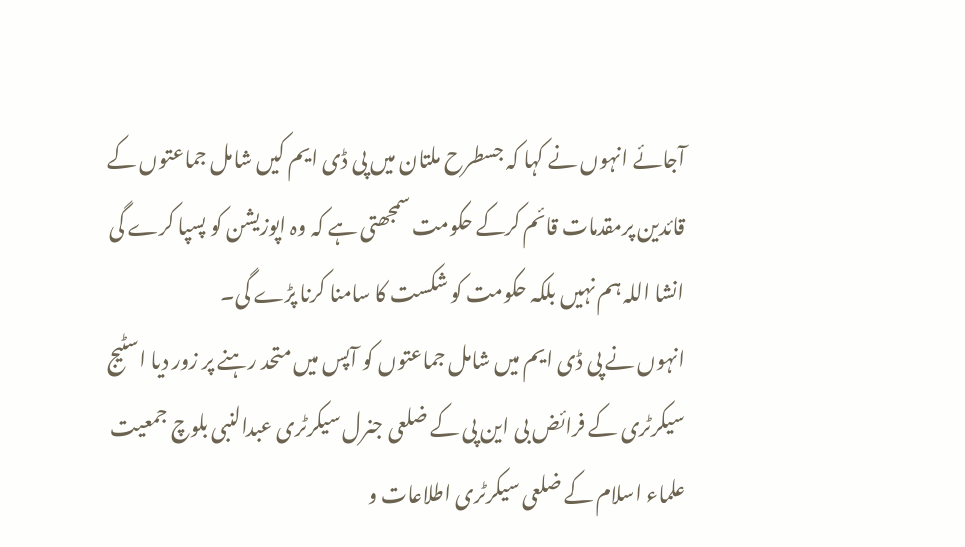آجائے انہوں نے کہا کہ جسطرح ملتان میں پی ڈی ایم کیں شامل جماعتوں کے قائدین پرمقدمات قائم کرکے حکومت سمجھتی ہے کہ وہ اپوزیشن کو پسپا کرے گی انشا اللہ ہم نہیں بلکہ حکومت کو شکست کا سامنا کرنا پڑے گی۔
انہوں نے پی ڈی ایم میں شامل جماعتوں کو آپس میں متحد رہنے پر زور دیا اسٹیج سیکرٹری کے فرائض بی این پی کے ضلعی جنرل سیکرٹری عبدالنبی بلوچ جمعیت علماء اسلام کے ضلعی سیکرٹری اطلاعات و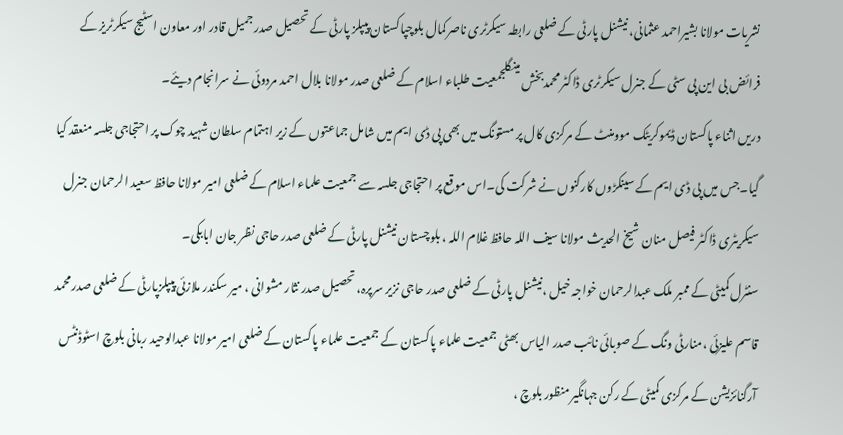نشریات مولانا بشیراحمد عثمانی، نیشنل پارٹی کے ضلعی رابطہ سیکرٹری ناصرکمال بلوچپاکستان پیپلز پارٹی کے تحصیل صدر جمیل قادر اور معاون اسٹیج سیکرٹریز کے فرائض بی این پی سٹی کے جنرل سیکرٹری ڈاکٹر محمدبخش مینگلجمعیت طلباء اسلام کے ضلعی صدر مولانا بلال احمد مردوئی نے سرانجام دیئے۔
دریں اثناء پاکستان ڈیموکریٹک موومنٹ کے مرکزی کال پر مستونگ میں بھی پی ڈی ایم میں شامل جماعتوں کے زیر اہتمام سلطان شہید چوک پر احتجاجی جلسہ منعقد کیا گیا۔جس میں پی ڈی ایم کے سینکڑوں کارکنوں نے شرکت کی۔اس موقع پر احتجاجی جلسہ سے جمعیت علماء اسلام کے ضلعی امیر مولانا حافظ سعید الرحمان جنرل سیکریٹری ڈاکٹر فیصل منان شیخ الحدیث مولانا سیف اللہ حافظ غلام اللہ ، بلوچستان نیشنل پارٹی کے ضلعی صدر حاجی نظر جان ابابکی۔
سنٹرل کمیٹی کے ممبر ملک عبدالرحمان خواجہ خیل ،نیشنل پارٹی کے ضلعی صدر حاجی نزیر سرپرہ، تحصیل صدر نثار مشوانی ، میر سکندر ملازئی پیپلزپارٹی کے ضلعی صدر محمد قاسم علیزئی ،منارٹی ونگ کے صوبائی نائب صدر الیاس بھٹی جمعیت علماء پاکستان کے جمعیت علماء پاکستان کے ضلعی امیر مولانا عبدالوحید ربانی بلوچ اسٹوڈنٹس آرگنائزیشن کے مرکزی کمیٹی کے رکن جہانگیر منظور بلوچ ،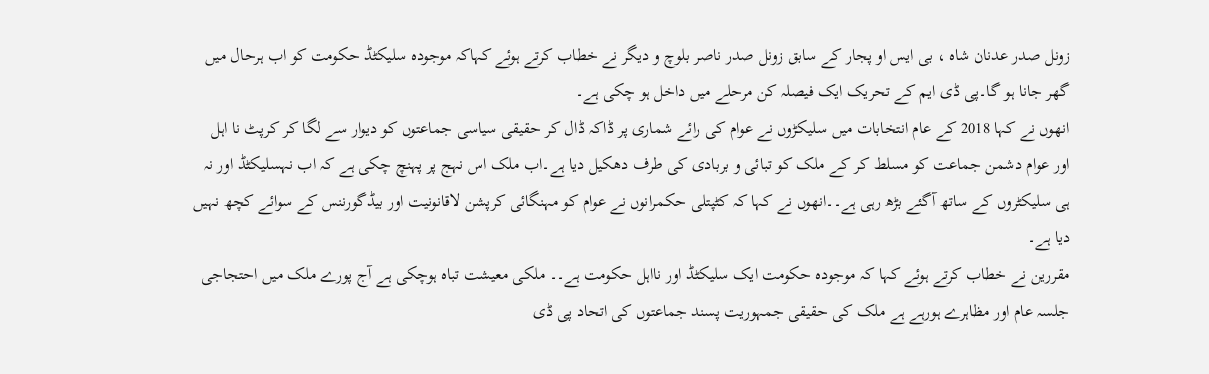زونل صدر عدنان شاہ ، بی ایس او پجار کے سابق زونل صدر ناصر بلوچ و دیگر نے خطاب کرتے ہوئے کہاکہ موجودہ سلیکٹڈ حکومت کو اب ہرحال میں گھر جانا ہو گا۔پی ڈی ایم کے تحریک ایک فیصلہ کن مرحلے میں داخل ہو چکی ہے۔
انھوں نے کہا 2018 کے عام انتخابات میں سلیکڑوں نے عوام کی رائے شماری پر ڈاکہ ڈال کر حقیقی سیاسی جماعتوں کو دیوار سے لگا کر کرپٹ نا اہل اور عوام دشمن جماعت کو مسلط کر کے ملک کو تبائی و بربادی کی طرف دھکیل دیا ہے۔اب ملک اس نہج پر پہنچ چکی ہے کہ اب نہسلیکٹڈ اور نہ ہی سلیکٹروں کے ساتھ آگئے بڑھ رہی ہے۔۔انھوں نے کہا کہ کٹپتلی حکمرانوں نے عوام کو مہنگائی کرپشن لاقانونیت اور بیڈگورننس کے سوائے کچھ نہیں دیا ہے۔
مقررین نے خطاب کرتے ہوئے کہا کہ موجودہ حکومت ایک سلیکٹڈ اور نااہل حکومت ہے۔۔ ملکی معیشت تباہ ہوچکی ہے آج پورے ملک میں احتجاجی جلسہ عام اور مظاہرے ہورہے ہے ملک کی حقیقی جمہوریت پسند جماعتوں کی اتحاد پی ڈی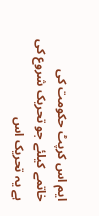ایم اس کرپٹ حکومت کی خاتمے کیلئے جو تحریک شروع کی ہے یہ تحریک اس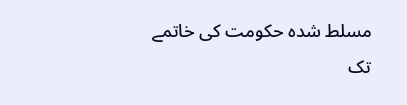مسلط شدہ حکومت کی خاتمے تک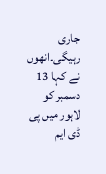جاری رہیگی۔انھوں نے کہا 13 دسمبر کو لاہور میں پی ڈی ایم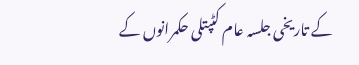کے تاریخی جلسہ عام کٹپتلی حکمرانوں کے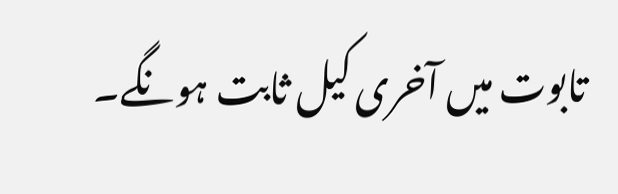تابوت میں آخری کیل ثابت ہونگے۔